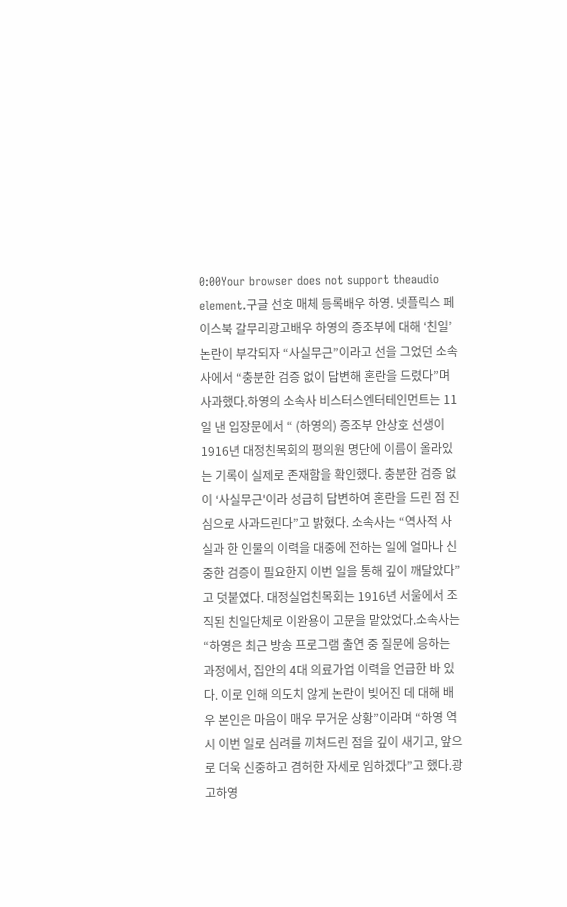0:00Your browser does not support theaudio element.구글 선호 매체 등록배우 하영. 넷플릭스 페이스북 갈무리광고배우 하영의 증조부에 대해 ‘친일’ 논란이 부각되자 “사실무근”이라고 선을 그었던 소속사에서 “충분한 검증 없이 답변해 혼란을 드렸다”며 사과했다.하영의 소속사 비스터스엔터테인먼트는 11일 낸 입장문에서 “ (하영의) 증조부 안상호 선생이 1916년 대정친목회의 평의원 명단에 이름이 올라있는 기록이 실제로 존재함을 확인했다. 충분한 검증 없이 ‘사실무근'이라 성급히 답변하여 혼란을 드린 점 진심으로 사과드린다”고 밝혔다. 소속사는 “역사적 사실과 한 인물의 이력을 대중에 전하는 일에 얼마나 신중한 검증이 필요한지 이번 일을 통해 깊이 깨달았다”고 덧붙였다. 대정실업친목회는 1916년 서울에서 조직된 친일단체로 이완용이 고문을 맡았었다.소속사는 “하영은 최근 방송 프로그램 출연 중 질문에 응하는 과정에서, 집안의 4대 의료가업 이력을 언급한 바 있다. 이로 인해 의도치 않게 논란이 빚어진 데 대해 배우 본인은 마음이 매우 무거운 상황”이라며 “하영 역시 이번 일로 심려를 끼쳐드린 점을 깊이 새기고, 앞으로 더욱 신중하고 겸허한 자세로 임하겠다”고 했다.광고하영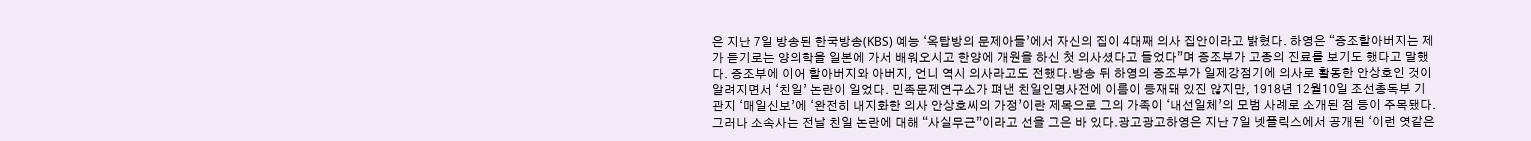은 지난 7일 방송된 한국방송(KBS) 예능 ‘옥탑방의 문제아들’에서 자신의 집이 4대째 의사 집안이라고 밝혔다. 하영은 “증조할아버지는 제가 듣기로는 양의학을 일본에 가서 배워오시고 한양에 개원을 하신 첫 의사셨다고 들었다”며 증조부가 고종의 진료를 보기도 했다고 말했다. 증조부에 이어 할아버지와 아버지, 언니 역시 의사라고도 전했다.방송 뒤 하영의 증조부가 일제강점기에 의사로 활동한 안상호인 것이 알려지면서 ‘친일’ 논란이 일었다. 민족문제연구소가 펴낸 친일인명사전에 이름이 등재돼 있진 않지만, 1918년 12월10일 조선총독부 기관지 ‘매일신보’에 ‘완전히 내지화한 의사 안상호씨의 가정’이란 제목으로 그의 가족이 ‘내선일체’의 모범 사례로 소개된 점 등이 주목됐다. 그러나 소속사는 전날 친일 논란에 대해 “사실무근”이라고 선을 그은 바 있다.광고광고하영은 지난 7일 넷플릭스에서 공개된 ‘이런 엿같은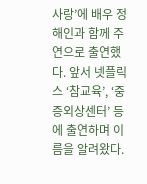사랑’에 배우 정해인과 함께 주연으로 출연했다. 앞서 넷플릭스 ‘참교육’, ‘중증외상센터’ 등에 출연하며 이름을 알려왔다.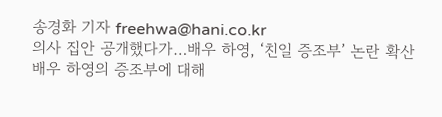송경화 기자 freehwa@hani.co.kr
의사 집안 공개했다가…배우 하영, ‘친일 증조부’ 논란 확산
배우 하영의 증조부에 대해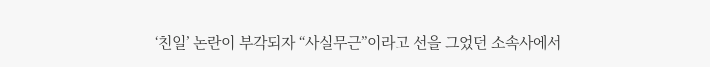‘친일’ 논란이 부각되자 “사실무근”이라고 선을 그었던 소속사에서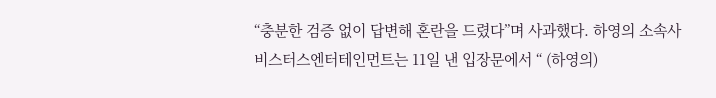“충분한 검증 없이 답변해 혼란을 드렸다”며 사과했다. 하영의 소속사 비스터스엔터테인먼트는 11일 낸 입장문에서 “ (하영의)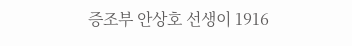증조부 안상호 선생이 1916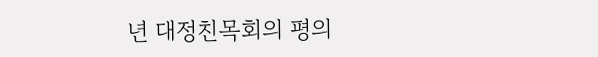년 대정친목회의 평의